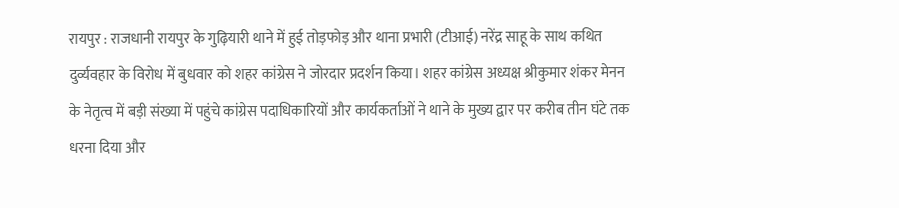रायपुर : राजधानी रायपुर के गुढ़ियारी थाने में हुई तोड़फोड़ और थाना प्रभारी (टीआई) नरेंद्र साहू के साथ कथित दुर्व्यवहार के विरोध में बुधवार को शहर कांग्रेस ने जोरदार प्रदर्शन किया। शहर कांग्रेस अध्यक्ष श्रीकुमार शंकर मेनन के नेतृत्व में बड़ी संख्या में पहुंचे कांग्रेस पदाधिकारियों और कार्यकर्ताओं ने थाने के मुख्य द्वार पर करीब तीन घंटे तक धरना दिया और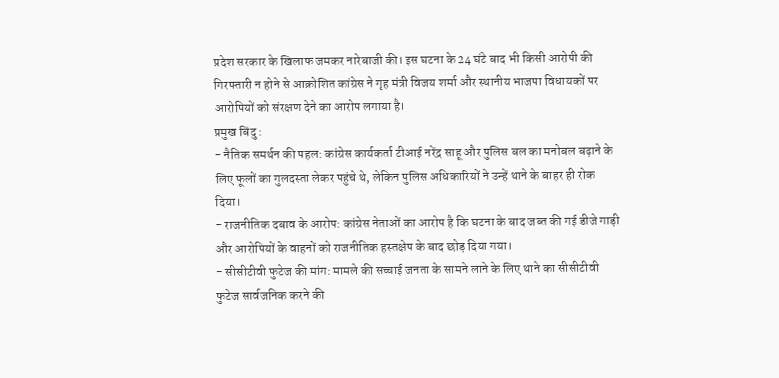प्रदेश सरकार के खिलाफ जमकर नारेबाजी की। इस घटना के 24 घंटे बाद भी किसी आरोपी की गिरफ्तारी न होने से आक्रोशित कांग्रेस ने गृह मंत्री विजय शर्मा और स्थानीय भाजपा विधायकों पर आरोपियों को संरक्षण देने का आरोप लगाया है।
प्रमुख बिंदु :
- नैतिक समर्थन की पहल: कांग्रेस कार्यकर्ता टीआई नरेंद्र साहू और पुलिस बल का मनोबल बढ़ाने के लिए फूलों का गुलदस्ता लेकर पहुंचे थे, लेकिन पुलिस अधिकारियों ने उन्हें थाने के बाहर ही रोक दिया।
- राजनीतिक दबाव के आरोप: कांग्रेस नेताओं का आरोप है कि घटना के बाद जब्त की गई डीजे गाड़ी और आरोपियों के वाहनों को राजनीतिक हस्तक्षेप के बाद छोड़ दिया गया।
- सीसीटीवी फुटेज की मांग: मामले की सच्चाई जनता के सामने लाने के लिए थाने का सीसीटीवी फुटेज सार्वजनिक करने की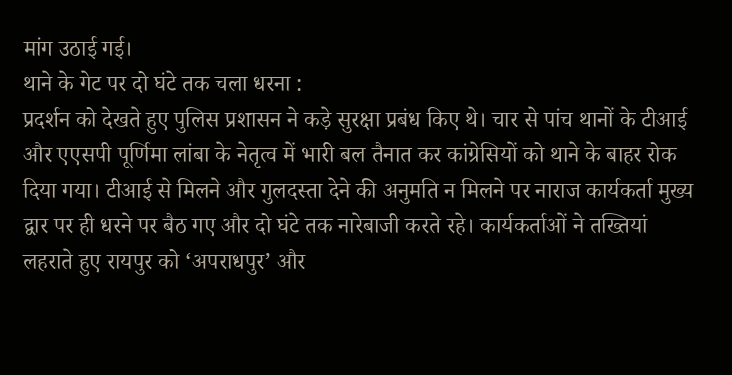मांग उठाई गई।
थाने के गेट पर दो घंटे तक चला धरना :
प्रदर्शन को देखते हुए पुलिस प्रशासन ने कड़े सुरक्षा प्रबंध किए थे। चार से पांच थानों के टीआई और एएसपी पूर्णिमा लांबा के नेतृत्व में भारी बल तैनात कर कांग्रेसियों को थाने के बाहर रोक दिया गया। टीआई से मिलने और गुलदस्ता देने की अनुमति न मिलने पर नाराज कार्यकर्ता मुख्य द्वार पर ही धरने पर बैठ गए और दो घंटे तक नारेबाजी करते रहे। कार्यकर्ताओं ने तख्तियां लहराते हुए रायपुर को ‘अपराधपुर’ और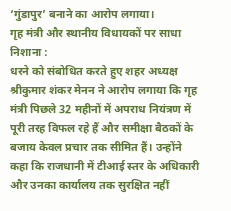‘गुंडापुर’ बनाने का आरोप लगाया।
गृह मंत्री और स्थानीय विधायकों पर साधा निशाना :
धरने को संबोधित करते हुए शहर अध्यक्ष श्रीकुमार शंकर मेनन ने आरोप लगाया कि गृह मंत्री पिछले 32 महीनों में अपराध नियंत्रण में पूरी तरह विफल रहे हैं और समीक्षा बैठकों के बजाय केवल प्रचार तक सीमित हैं। उन्होंने कहा कि राजधानी में टीआई स्तर के अधिकारी और उनका कार्यालय तक सुरक्षित नहीं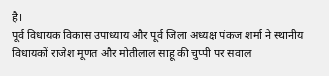है।
पूर्व विधायक विकास उपाध्याय और पूर्व जिला अध्यक्ष पंकज शर्मा ने स्थानीय विधायकों राजेश मूणत और मोतीलाल साहू की चुप्पी पर सवाल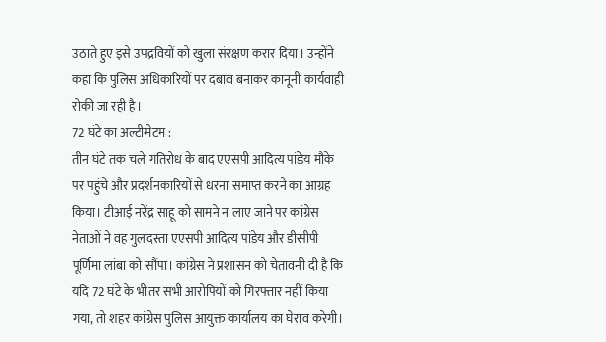उठाते हुए इसे उपद्रवियों को खुला संरक्षण करार दिया। उन्होंने कहा कि पुलिस अधिकारियों पर दबाव बनाकर कानूनी कार्यवाही रोकी जा रही है।
72 घंटे का अल्टीमेटम :
तीन घंटे तक चले गतिरोध के बाद एएसपी आदित्य पांडेय मौके पर पहुंचे और प्रदर्शनकारियों से धरना समाप्त करने का आग्रह किया। टीआई नरेंद्र साहू को सामने न लाए जाने पर कांग्रेस नेताओं ने वह गुलदस्ता एएसपी आदित्य पांडेय और डीसीपी पूर्णिमा लांबा को सौंपा। कांग्रेस ने प्रशासन को चेतावनी दी है कि यदि 72 घंटे के भीतर सभी आरोपियों को गिरफ्तार नहीं किया गया, तो शहर कांग्रेस पुलिस आयुक्त कार्यालय का घेराव करेगी।